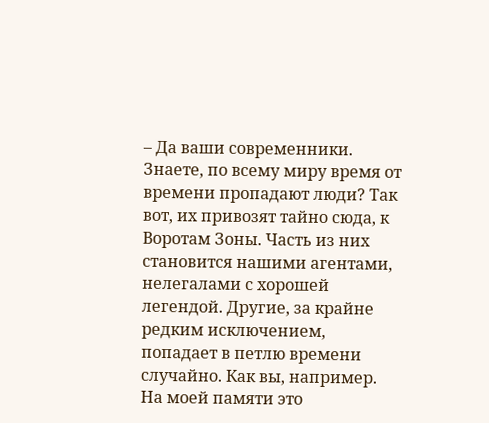– Да ваши современники. Знаете, по всему миру время от времени пропадают люди? Так вот, их привозят тайно сюда, к Воротам Зоны. Часть из них становится нашими агентами, нелегалами с хорошей легендой. Другие, за крайне редким исключением, попадает в петлю времени случайно. Как вы, например. На моей памяти это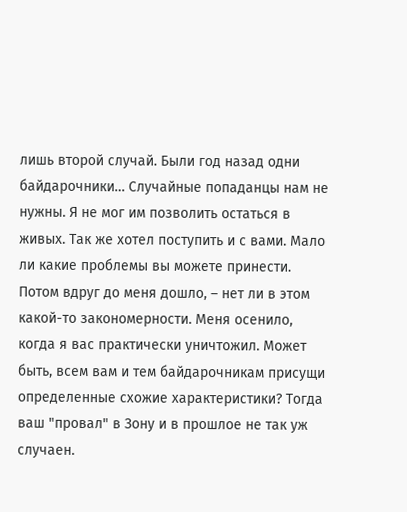лишь второй случай. Были год назад одни байдарочники… Случайные попаданцы нам не нужны. Я не мог им позволить остаться в живых. Так же хотел поступить и с вами. Мало ли какие проблемы вы можете принести. Потом вдруг до меня дошло, – нет ли в этом какой-то закономерности. Меня осенило, когда я вас практически уничтожил. Может быть, всем вам и тем байдарочникам присущи определенные схожие характеристики? Тогда ваш "провал" в Зону и в прошлое не так уж случаен.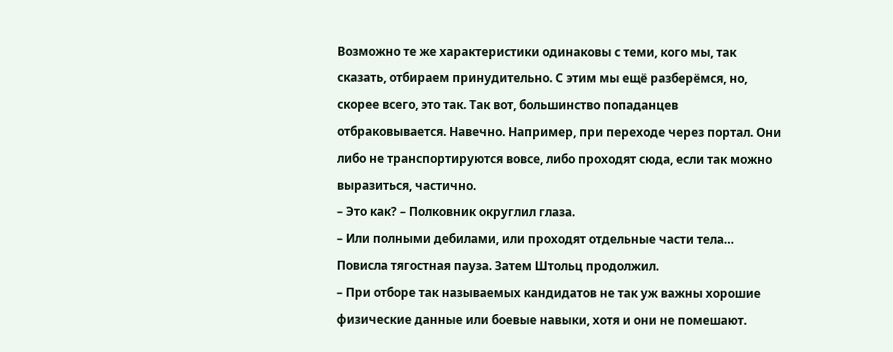Возможно те же характеристики одинаковы с теми, кого мы, так сказать, отбираем принудительно. С этим мы ещё разберёмся, но, скорее всего, это так. Так вот, большинство попаданцев отбраковывается. Навечно. Например, при переходе через портал. Они либо не транспортируются вовсе, либо проходят сюда, если так можно выразиться, частично.
– Это как? – Полковник округлил глаза.
– Или полными дебилами, или проходят отдельные части тела…
Повисла тягостная пауза. Затем Штольц продолжил.
– При отборе так называемых кандидатов не так уж важны хорошие физические данные или боевые навыки, хотя и они не помешают.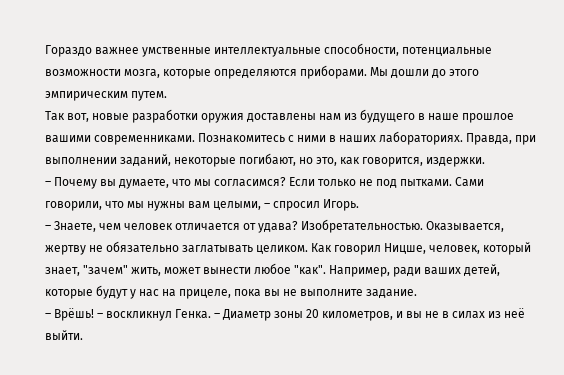Гораздо важнее умственные интеллектуальные способности, потенциальные возможности мозга, которые определяются приборами. Мы дошли до этого эмпирическим путем.
Так вот, новые разработки оружия доставлены нам из будущего в наше прошлое вашими современниками. Познакомитесь с ними в наших лабораториях. Правда, при выполнении заданий, некоторые погибают, но это, как говорится, издержки.
– Почему вы думаете, что мы согласимся? Если только не под пытками. Сами говорили, что мы нужны вам целыми, – спросил Игорь.
– Знаете, чем человек отличается от удава? Изобретательностью. Оказывается, жертву не обязательно заглатывать целиком. Как говорил Ницше, человек, который знает, "зачем" жить, может вынести любое "как". Например, ради ваших детей, которые будут у нас на прицеле, пока вы не выполните задание.
– Врёшь! – воскликнул Генка. – Диаметр зоны 20 километров, и вы не в силах из неё выйти.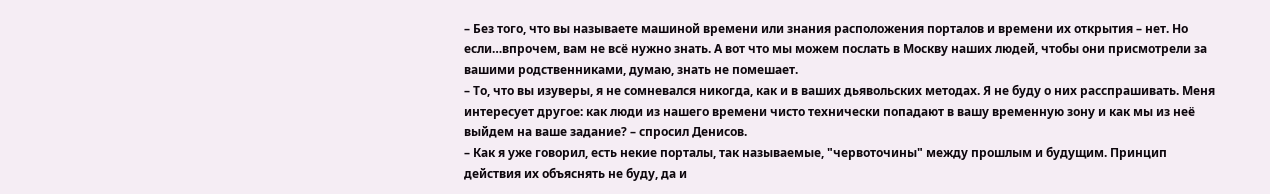– Без того, что вы называете машиной времени или знания расположения порталов и времени их открытия – нет. Но если…впрочем, вам не всё нужно знать. А вот что мы можем послать в Москву наших людей, чтобы они присмотрели за вашими родственниками, думаю, знать не помешает.
– То, что вы изуверы, я не сомневался никогда, как и в ваших дьявольских методах. Я не буду о них расспрашивать. Меня интересует другое: как люди из нашего времени чисто технически попадают в вашу временную зону и как мы из неё выйдем на ваше задание? – спросил Денисов.
– Как я уже говорил, есть некие порталы, так называемые, "червоточины" между прошлым и будущим. Принцип действия их объяснять не буду, да и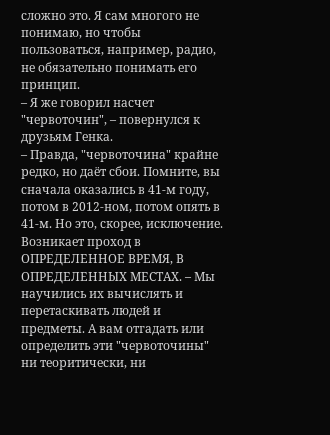сложно это. Я сам многого не понимаю, но чтобы пользоваться, например, радио, не обязательно понимать его принцип.
– Я же говорил насчет "червоточин", – повернулся к друзьям Генка.
– Правда, "червоточина" крайне редко, но даёт сбои. Помните, вы сначала оказались в 41-м году, потом в 2012-ном, потом опять в 41-м. Но это, скорее, исключение. Возникает проход в ОПРЕДЕЛЕННОЕ ВРЕМЯ, В ОПРЕДЕЛЕННЫХ МЕСТАХ. – Мы научились их вычислять и перетаскивать людей и предметы. А вам отгадать или определить эти "червоточины" ни теоритически, ни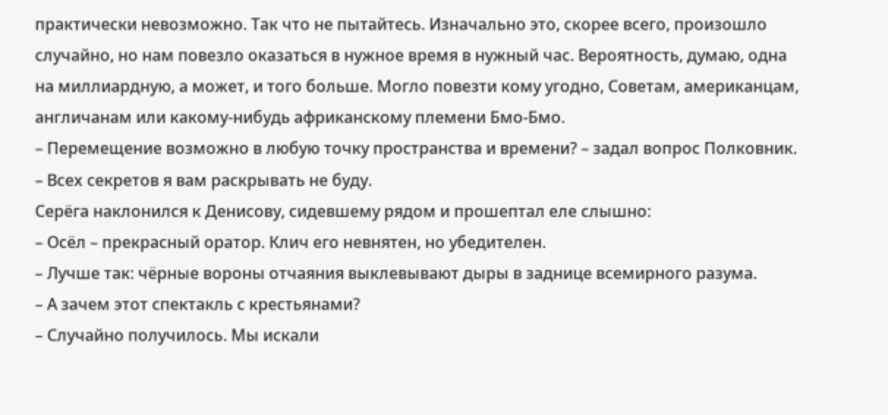практически невозможно. Так что не пытайтесь. Изначально это, скорее всего, произошло случайно, но нам повезло оказаться в нужное время в нужный час. Вероятность, думаю, одна на миллиардную, а может, и того больше. Могло повезти кому угодно, Советам, американцам, англичанам или какому-нибудь африканскому племени Бмо-Бмо.
– Перемещение возможно в любую точку пространства и времени? – задал вопрос Полковник.
– Всех секретов я вам раскрывать не буду.
Серёга наклонился к Денисову, сидевшему рядом и прошептал еле слышно:
– Осёл – прекрасный оратор. Клич его невнятен, но убедителен.
– Лучше так: чёрные вороны отчаяния выклевывают дыры в заднице всемирного разума.
– А зачем этот спектакль с крестьянами?
– Случайно получилось. Мы искали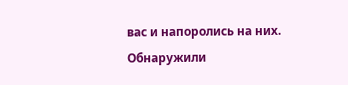вас и напоролись на них. Обнаружили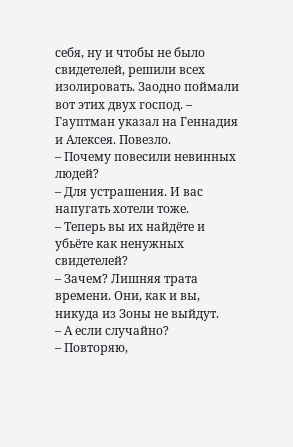себя, ну и чтобы не было свидетелей, решили всех изолировать. Заодно поймали вот этих двух господ. – Гауптман указал на Геннадия и Алексея. Повезло.
– Почему повесили невинных людей?
– Для устрашения. И вас напугать хотели тоже.
– Теперь вы их найдёте и убьёте как ненужных свидетелей?
– Зачем? Лишняя трата времени. Они, как и вы, никуда из Зоны не выйдут.
– А если случайно?
– Повторяю,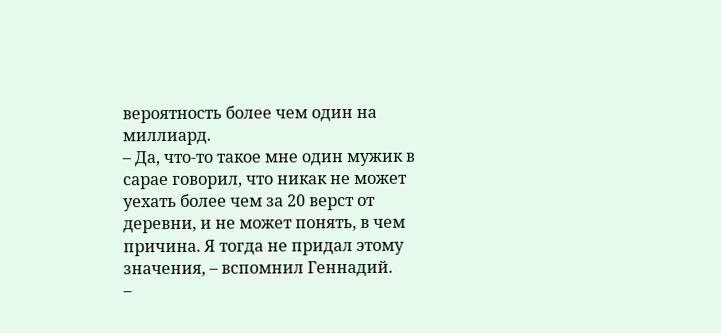вероятность более чем один на миллиард.
– Да, что-то такое мне один мужик в сарае говорил, что никак не может уехать более чем за 20 верст от деревни, и не может понять, в чем причина. Я тогда не придал этому значения, – вспомнил Геннадий.
–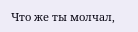Что же ты молчал,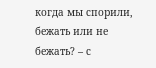когда мы спорили, бежать или не бежать? – с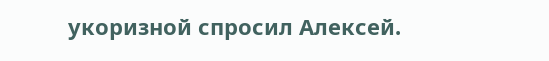укоризной спросил Алексей.